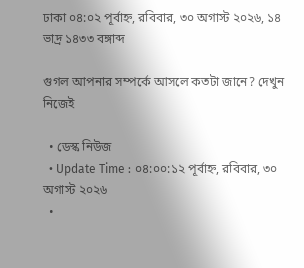ঢাকা ০৪:০২ পূর্বাহ্ন, রবিবার, ৩০ অগাস্ট ২০২৬, ১৪ ভাদ্র ১৪৩৩ বঙ্গাব্দ

গুগল আপনার সম্পর্কে আসলে কতটা জানে? দেখুন নিজেই

  • ডেস্ক নিউজ
  • Update Time : ০৪:০০:১২ পূর্বাহ্ন, রবিবার, ৩০ অগাস্ট ২০২৬
  •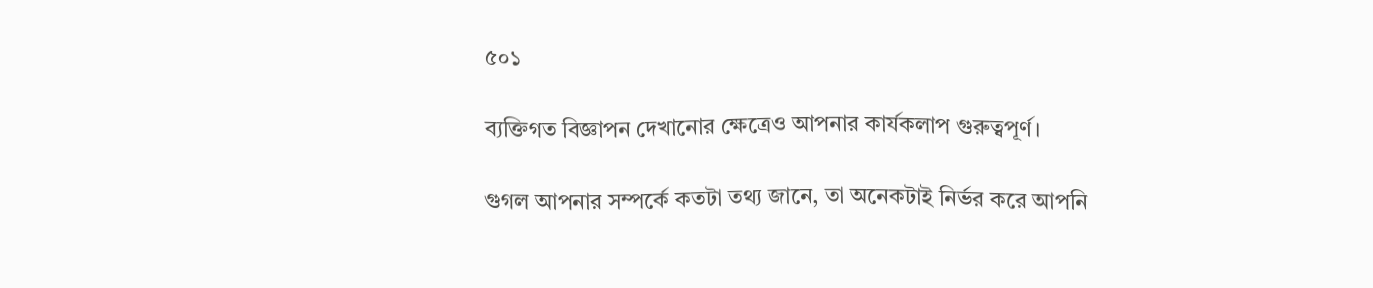৫০১

ব্যক্তিগত বিজ্ঞাপন দেখানোর ক্ষেত্রেও আপনার কার্যকলাপ গুরুত্বপূর্ণ।

গুগল আপনার সম্পর্কে কতটা তথ্য জানে, তা অনেকটাই নির্ভর করে আপনি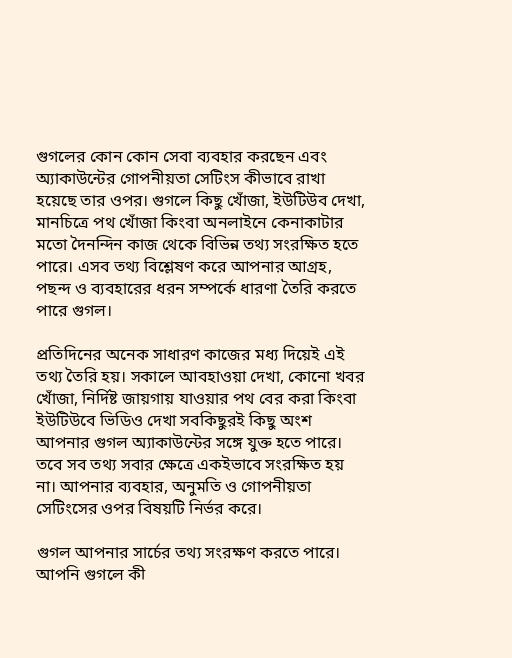গুগলের কোন কোন সেবা ব্যবহার করছেন এবং অ্যাকাউন্টের গোপনীয়তা সেটিংস কীভাবে রাখা হয়েছে তার ওপর। গুগলে কিছু খোঁজা, ইউটিউব দেখা, মানচিত্রে পথ খোঁজা কিংবা অনলাইনে কেনাকাটার মতো দৈনন্দিন কাজ থেকে বিভিন্ন তথ্য সংরক্ষিত হতে পারে। এসব তথ্য বিশ্লেষণ করে আপনার আগ্রহ, পছন্দ ও ব্যবহারের ধরন সম্পর্কে ধারণা তৈরি করতে পারে গুগল।

প্রতিদিনের অনেক সাধারণ কাজের মধ্য দিয়েই এই তথ্য তৈরি হয়। সকালে আবহাওয়া দেখা, কোনো খবর খোঁজা, নির্দিষ্ট জায়গায় যাওয়ার পথ বের করা কিংবা ইউটিউবে ভিডিও দেখা সবকিছুরই কিছু অংশ আপনার গুগল অ্যাকাউন্টের সঙ্গে যুক্ত হতে পারে। তবে সব তথ্য সবার ক্ষেত্রে একইভাবে সংরক্ষিত হয় না। আপনার ব্যবহার, অনুমতি ও গোপনীয়তা সেটিংসের ওপর বিষয়টি নির্ভর করে।

গুগল আপনার সার্চের তথ্য সংরক্ষণ করতে পারে। আপনি গুগলে কী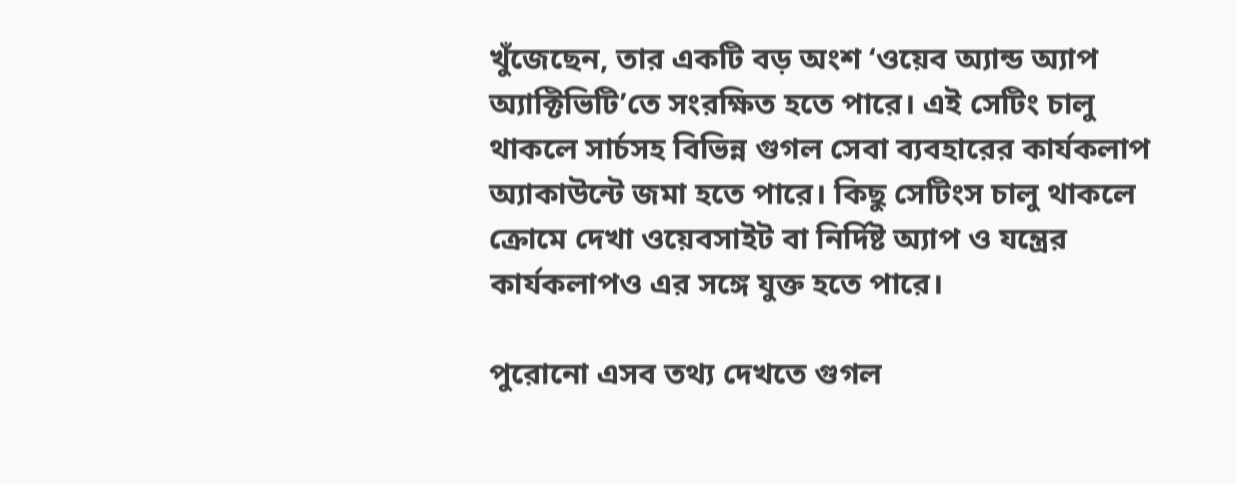খুঁজেছেন, তার একটি বড় অংশ ‘ওয়েব অ্যান্ড অ্যাপ অ্যাক্টিভিটি’তে সংরক্ষিত হতে পারে। এই সেটিং চালু থাকলে সার্চসহ বিভিন্ন গুগল সেবা ব্যবহারের কার্যকলাপ অ্যাকাউন্টে জমা হতে পারে। কিছু সেটিংস চালু থাকলে ক্রোমে দেখা ওয়েবসাইট বা নির্দিষ্ট অ্যাপ ও যন্ত্রের কার্যকলাপও এর সঙ্গে যুক্ত হতে পারে।

পুরোনো এসব তথ্য দেখতে গুগল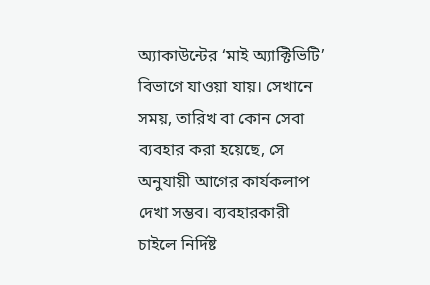অ্যাকাউন্টের ‘মাই অ্যাক্টিভিটি’ বিভাগে যাওয়া যায়। সেখানে সময়, তারিখ বা কোন সেবা ব্যবহার করা হয়েছে, সে অনুযায়ী আগের কার্যকলাপ দেখা সম্ভব। ব্যবহারকারী চাইলে নির্দিষ্ট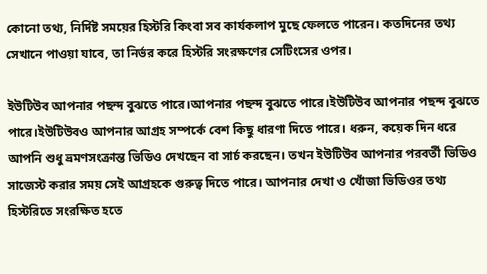কোনো তথ্য, নির্দিষ্ট সময়ের হিস্টরি কিংবা সব কার্যকলাপ মুছে ফেলতে পারেন। কতদিনের তথ্য সেখানে পাওয়া যাবে, তা নির্ভর করে হিস্টরি সংরক্ষণের সেটিংসের ওপর।

ইউটিউব আপনার পছন্দ বুঝতে পারে।আপনার পছন্দ বুঝতে পারে।ইউটিউব আপনার পছন্দ বুঝতে পারে।ইউটিউবও আপনার আগ্রহ সম্পর্কে বেশ কিছু ধারণা দিতে পারে। ধরুন, কয়েক দিন ধরে আপনি শুধু ভ্রমণসংক্রান্ত ভিডিও দেখছেন বা সার্চ করছেন। তখন ইউটিউব আপনার পরবর্তী ভিডিও সাজেস্ট করার সময় সেই আগ্রহকে গুরুত্ব দিতে পারে। আপনার দেখা ও খোঁজা ভিডিওর তথ্য হিস্টরিতে সংরক্ষিত হতে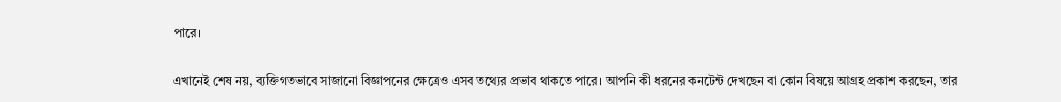পারে।

এখানেই শেষ নয়, ব্যক্তিগতভাবে সাজানো বিজ্ঞাপনের ক্ষেত্রেও এসব তথ্যের প্রভাব থাকতে পারে। আপনি কী ধরনের কনটেন্ট দেখছেন বা কোন বিষয়ে আগ্রহ প্রকাশ করছেন, তার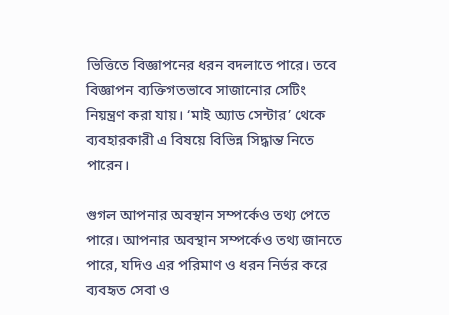ভিত্তিতে বিজ্ঞাপনের ধরন বদলাতে পারে। তবে বিজ্ঞাপন ব্যক্তিগতভাবে সাজানোর সেটিং নিয়ন্ত্রণ করা যায়। ‘মাই অ্যাড সেন্টার’ থেকে ব্যবহারকারী এ বিষয়ে বিভিন্ন সিদ্ধান্ত নিতে পারেন।

গুগল আপনার অবস্থান সম্পর্কেও তথ্য পেতে পারে। আপনার অবস্থান সম্পর্কেও তথ্য জানতে পারে, যদিও এর পরিমাণ ও ধরন নির্ভর করে ব্যবহৃত সেবা ও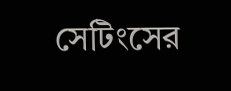সেটিংসের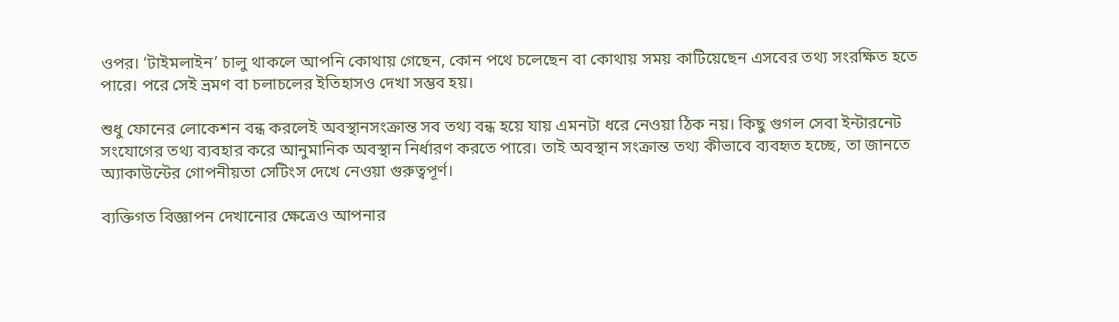ওপর। ‘টাইমলাইন’ চালু থাকলে আপনি কোথায় গেছেন, কোন পথে চলেছেন বা কোথায় সময় কাটিয়েছেন এসবের তথ্য সংরক্ষিত হতে পারে। পরে সেই ভ্রমণ বা চলাচলের ইতিহাসও দেখা সম্ভব হয়।

শুধু ফোনের লোকেশন বন্ধ করলেই অবস্থানসংক্রান্ত সব তথ্য বন্ধ হয়ে যায় এমনটা ধরে নেওয়া ঠিক নয়। কিছু গুগল সেবা ইন্টারনেট সংযোগের তথ্য ব্যবহার করে আনুমানিক অবস্থান নির্ধারণ করতে পারে। তাই অবস্থান সংক্রান্ত তথ্য কীভাবে ব্যবহৃত হচ্ছে, তা জানতে অ্যাকাউন্টের গোপনীয়তা সেটিংস দেখে নেওয়া গুরুত্বপূর্ণ।

ব্যক্তিগত বিজ্ঞাপন দেখানোর ক্ষেত্রেও আপনার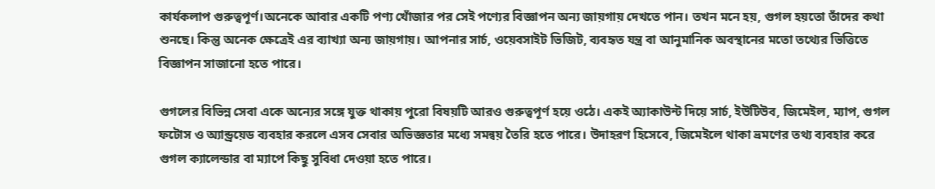কার্যকলাপ গুরুত্বপূর্ণ।অনেকে আবার একটি পণ্য খোঁজার পর সেই পণ্যের বিজ্ঞাপন অন্য জায়গায় দেখতে পান। তখন মনে হয়, গুগল হয়তো তাঁদের কথা শুনছে। কিন্তু অনেক ক্ষেত্রেই এর ব্যাখ্যা অন্য জায়গায়। আপনার সার্চ, ওয়েবসাইট ভিজিট, ব্যবহৃত যন্ত্র বা আনুমানিক অবস্থানের মতো তথ্যের ভিত্তিতে বিজ্ঞাপন সাজানো হতে পারে।

গুগলের বিভিন্ন সেবা একে অন্যের সঙ্গে যুক্ত থাকায় পুরো বিষয়টি আরও গুরুত্বপূর্ণ হয়ে ওঠে। একই অ্যাকাউন্ট দিয়ে সার্চ, ইউটিউব, জিমেইল, ম্যাপ, গুগল ফটোস ও অ্যান্ড্রয়েড ব্যবহার করলে এসব সেবার অভিজ্ঞতার মধ্যে সমন্বয় তৈরি হতে পারে। উদাহরণ হিসেবে, জিমেইলে থাকা ভ্রমণের তথ্য ব্যবহার করে গুগল ক্যালেন্ডার বা ম্যাপে কিছু সুবিধা দেওয়া হতে পারে।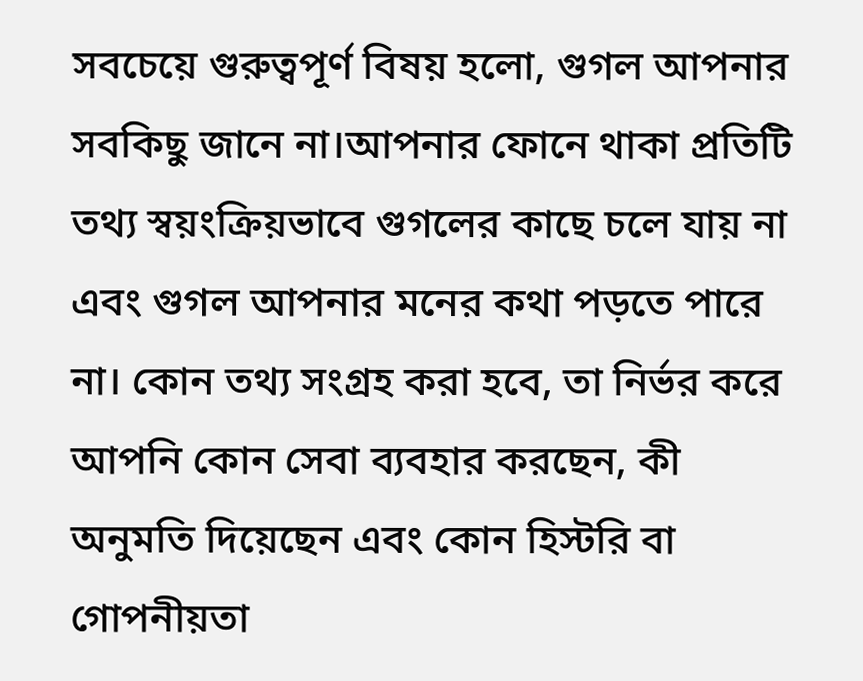সবচেয়ে গুরুত্বপূর্ণ বিষয় হলো, গুগল আপনার সবকিছু জানে না।আপনার ফোনে থাকা প্রতিটি তথ্য স্বয়ংক্রিয়ভাবে গুগলের কাছে চলে যায় না এবং গুগল আপনার মনের কথা পড়তে পারে না। কোন তথ্য সংগ্রহ করা হবে, তা নির্ভর করে আপনি কোন সেবা ব্যবহার করছেন, কী অনুমতি দিয়েছেন এবং কোন হিস্টরি বা গোপনীয়তা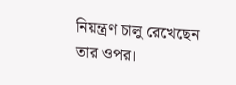নিয়ন্ত্রণ চালু রেখেছেন তার ওপর।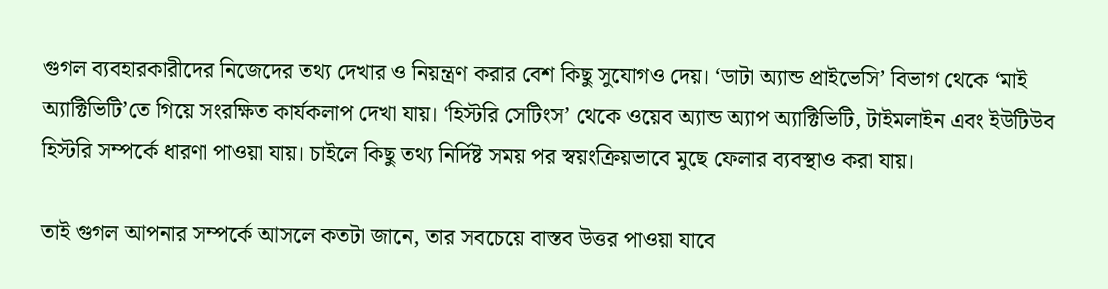গুগল ব্যবহারকারীদের নিজেদের তথ্য দেখার ও নিয়ন্ত্রণ করার বেশ কিছু সুযোগও দেয়। ‘ডাটা অ্যান্ড প্রাইভেসি’ বিভাগ থেকে ‘মাই অ্যাক্টিভিটি’তে গিয়ে সংরক্ষিত কার্যকলাপ দেখা যায়। ‘হিস্টরি সেটিংস’ থেকে ওয়েব অ্যান্ড অ্যাপ অ্যাক্টিভিটি, টাইমলাইন এবং ইউটিউব হিস্টরি সম্পর্কে ধারণা পাওয়া যায়। চাইলে কিছু তথ্য নির্দিষ্ট সময় পর স্বয়ংক্রিয়ভাবে মুছে ফেলার ব্যবস্থাও করা যায়।

তাই গুগল আপনার সম্পর্কে আসলে কতটা জানে, তার সবচেয়ে বাস্তব উত্তর পাওয়া যাবে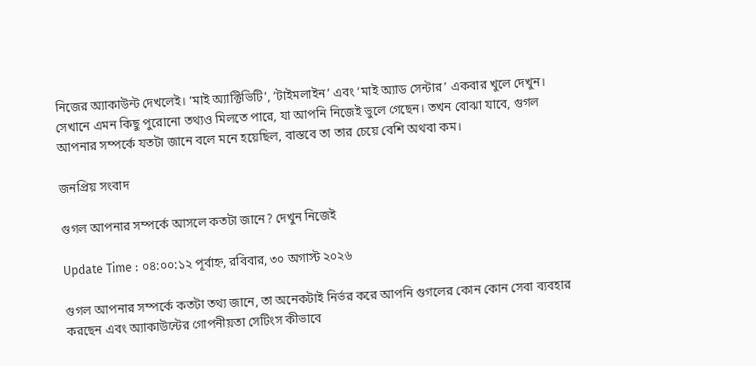নিজের অ্যাকাউন্ট দেখলেই। ‘মাই অ্যাক্টিভিটি’, ‘টাইমলাইন’ এবং ‘মাই অ্যাড সেন্টার’ একবার খুলে দেখুন। সেখানে এমন কিছু পুরোনো তথ্যও মিলতে পারে, যা আপনি নিজেই ভুলে গেছেন। তখন বোঝা যাবে, গুগল আপনার সম্পর্কে যতটা জানে বলে মনে হয়েছিল, বাস্তবে তা তার চেয়ে বেশি অথবা কম।

জনপ্রিয় সংবাদ

গুগল আপনার সম্পর্কে আসলে কতটা জানে? দেখুন নিজেই

Update Time : ০৪:০০:১২ পূর্বাহ্ন, রবিবার, ৩০ অগাস্ট ২০২৬

গুগল আপনার সম্পর্কে কতটা তথ্য জানে, তা অনেকটাই নির্ভর করে আপনি গুগলের কোন কোন সেবা ব্যবহার করছেন এবং অ্যাকাউন্টের গোপনীয়তা সেটিংস কীভাবে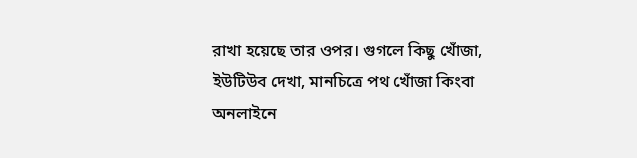রাখা হয়েছে তার ওপর। গুগলে কিছু খোঁজা, ইউটিউব দেখা, মানচিত্রে পথ খোঁজা কিংবা অনলাইনে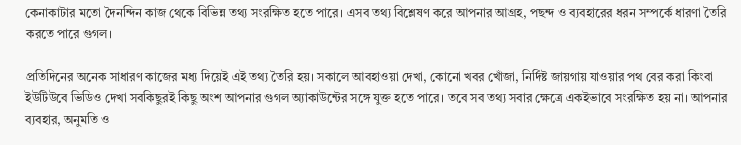কেনাকাটার মতো দৈনন্দিন কাজ থেকে বিভিন্ন তথ্য সংরক্ষিত হতে পারে। এসব তথ্য বিশ্লেষণ করে আপনার আগ্রহ, পছন্দ ও ব্যবহারের ধরন সম্পর্কে ধারণা তৈরি করতে পারে গুগল।

প্রতিদিনের অনেক সাধারণ কাজের মধ্য দিয়েই এই তথ্য তৈরি হয়। সকালে আবহাওয়া দেখা, কোনো খবর খোঁজা, নির্দিষ্ট জায়গায় যাওয়ার পথ বের করা কিংবা ইউটিউবে ভিডিও দেখা সবকিছুরই কিছু অংশ আপনার গুগল অ্যাকাউন্টের সঙ্গে যুক্ত হতে পারে। তবে সব তথ্য সবার ক্ষেত্রে একইভাবে সংরক্ষিত হয় না। আপনার ব্যবহার, অনুমতি ও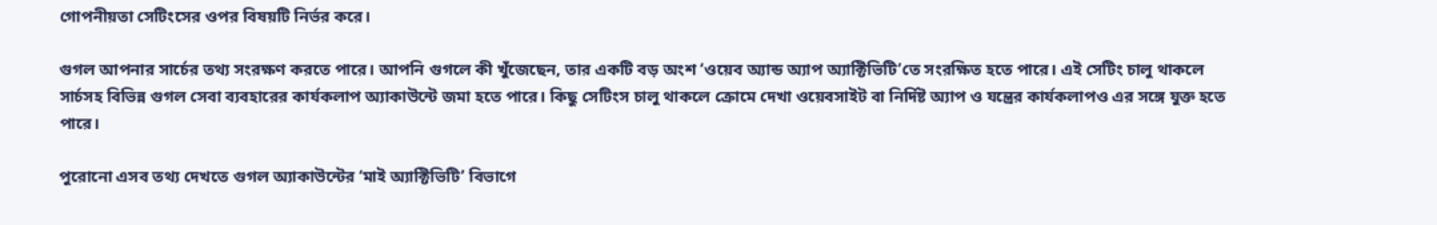গোপনীয়তা সেটিংসের ওপর বিষয়টি নির্ভর করে।

গুগল আপনার সার্চের তথ্য সংরক্ষণ করতে পারে। আপনি গুগলে কী খুঁজেছেন, তার একটি বড় অংশ ‘ওয়েব অ্যান্ড অ্যাপ অ্যাক্টিভিটি’তে সংরক্ষিত হতে পারে। এই সেটিং চালু থাকলে সার্চসহ বিভিন্ন গুগল সেবা ব্যবহারের কার্যকলাপ অ্যাকাউন্টে জমা হতে পারে। কিছু সেটিংস চালু থাকলে ক্রোমে দেখা ওয়েবসাইট বা নির্দিষ্ট অ্যাপ ও যন্ত্রের কার্যকলাপও এর সঙ্গে যুক্ত হতে পারে।

পুরোনো এসব তথ্য দেখতে গুগল অ্যাকাউন্টের ‘মাই অ্যাক্টিভিটি’ বিভাগে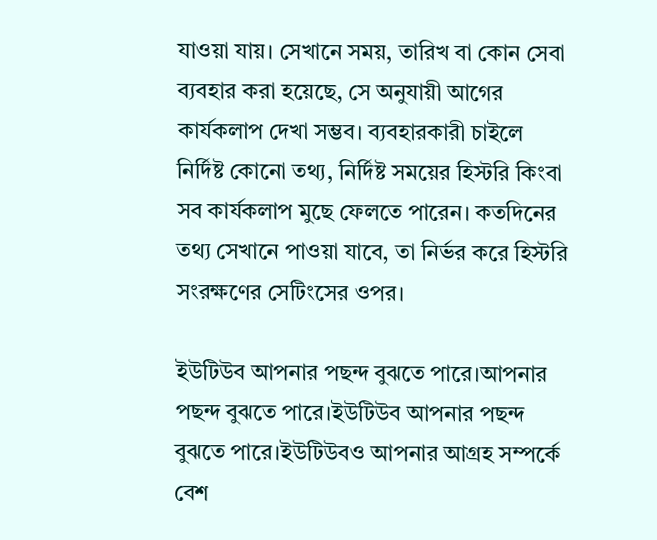যাওয়া যায়। সেখানে সময়, তারিখ বা কোন সেবা ব্যবহার করা হয়েছে, সে অনুযায়ী আগের কার্যকলাপ দেখা সম্ভব। ব্যবহারকারী চাইলে নির্দিষ্ট কোনো তথ্য, নির্দিষ্ট সময়ের হিস্টরি কিংবা সব কার্যকলাপ মুছে ফেলতে পারেন। কতদিনের তথ্য সেখানে পাওয়া যাবে, তা নির্ভর করে হিস্টরি সংরক্ষণের সেটিংসের ওপর।

ইউটিউব আপনার পছন্দ বুঝতে পারে।আপনার পছন্দ বুঝতে পারে।ইউটিউব আপনার পছন্দ বুঝতে পারে।ইউটিউবও আপনার আগ্রহ সম্পর্কে বেশ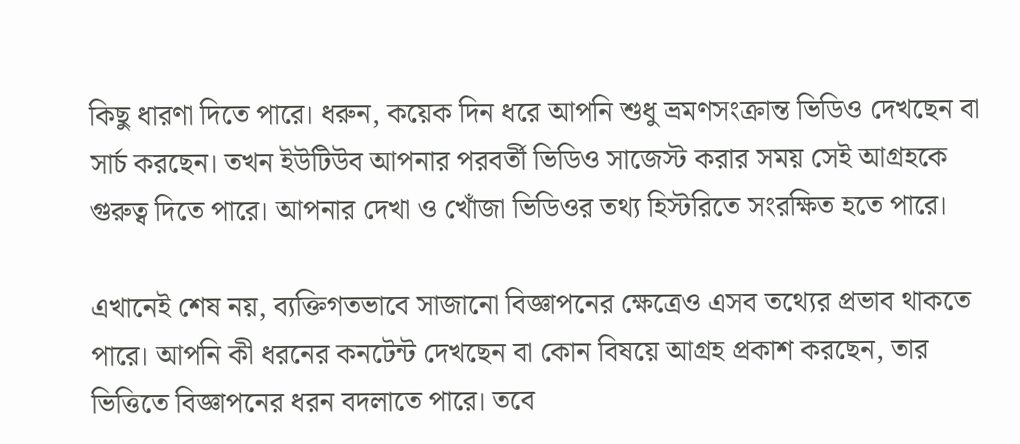কিছু ধারণা দিতে পারে। ধরুন, কয়েক দিন ধরে আপনি শুধু ভ্রমণসংক্রান্ত ভিডিও দেখছেন বা সার্চ করছেন। তখন ইউটিউব আপনার পরবর্তী ভিডিও সাজেস্ট করার সময় সেই আগ্রহকে গুরুত্ব দিতে পারে। আপনার দেখা ও খোঁজা ভিডিওর তথ্য হিস্টরিতে সংরক্ষিত হতে পারে।

এখানেই শেষ নয়, ব্যক্তিগতভাবে সাজানো বিজ্ঞাপনের ক্ষেত্রেও এসব তথ্যের প্রভাব থাকতে পারে। আপনি কী ধরনের কনটেন্ট দেখছেন বা কোন বিষয়ে আগ্রহ প্রকাশ করছেন, তার ভিত্তিতে বিজ্ঞাপনের ধরন বদলাতে পারে। তবে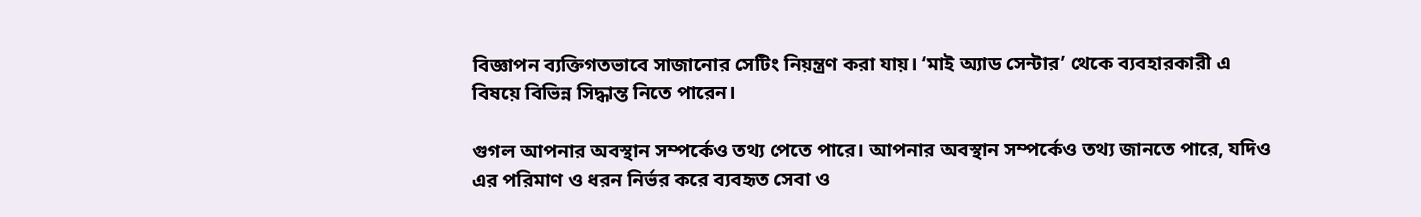বিজ্ঞাপন ব্যক্তিগতভাবে সাজানোর সেটিং নিয়ন্ত্রণ করা যায়। ‘মাই অ্যাড সেন্টার’ থেকে ব্যবহারকারী এ বিষয়ে বিভিন্ন সিদ্ধান্ত নিতে পারেন।

গুগল আপনার অবস্থান সম্পর্কেও তথ্য পেতে পারে। আপনার অবস্থান সম্পর্কেও তথ্য জানতে পারে, যদিও এর পরিমাণ ও ধরন নির্ভর করে ব্যবহৃত সেবা ও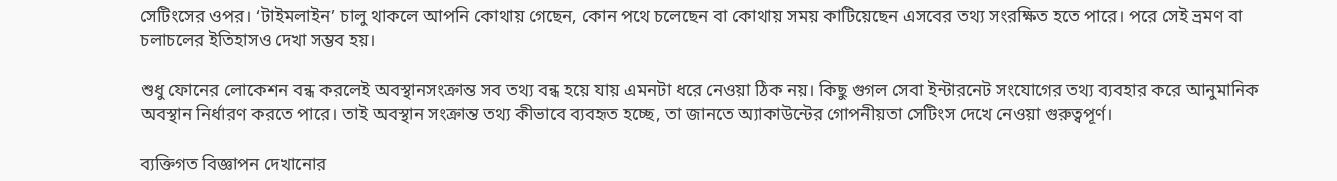সেটিংসের ওপর। ‘টাইমলাইন’ চালু থাকলে আপনি কোথায় গেছেন, কোন পথে চলেছেন বা কোথায় সময় কাটিয়েছেন এসবের তথ্য সংরক্ষিত হতে পারে। পরে সেই ভ্রমণ বা চলাচলের ইতিহাসও দেখা সম্ভব হয়।

শুধু ফোনের লোকেশন বন্ধ করলেই অবস্থানসংক্রান্ত সব তথ্য বন্ধ হয়ে যায় এমনটা ধরে নেওয়া ঠিক নয়। কিছু গুগল সেবা ইন্টারনেট সংযোগের তথ্য ব্যবহার করে আনুমানিক অবস্থান নির্ধারণ করতে পারে। তাই অবস্থান সংক্রান্ত তথ্য কীভাবে ব্যবহৃত হচ্ছে, তা জানতে অ্যাকাউন্টের গোপনীয়তা সেটিংস দেখে নেওয়া গুরুত্বপূর্ণ।

ব্যক্তিগত বিজ্ঞাপন দেখানোর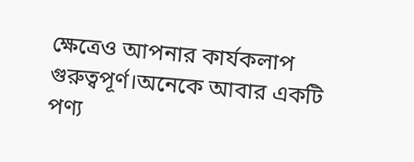ক্ষেত্রেও আপনার কার্যকলাপ গুরুত্বপূর্ণ।অনেকে আবার একটি পণ্য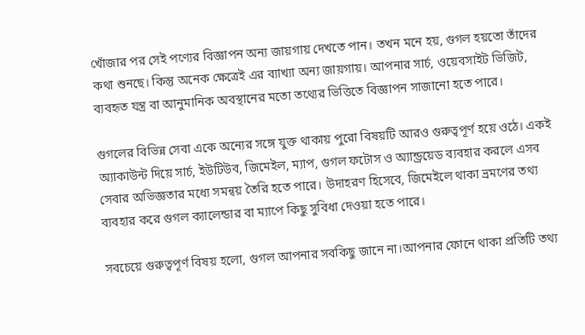খোঁজার পর সেই পণ্যের বিজ্ঞাপন অন্য জায়গায় দেখতে পান। তখন মনে হয়, গুগল হয়তো তাঁদের কথা শুনছে। কিন্তু অনেক ক্ষেত্রেই এর ব্যাখ্যা অন্য জায়গায়। আপনার সার্চ, ওয়েবসাইট ভিজিট, ব্যবহৃত যন্ত্র বা আনুমানিক অবস্থানের মতো তথ্যের ভিত্তিতে বিজ্ঞাপন সাজানো হতে পারে।

গুগলের বিভিন্ন সেবা একে অন্যের সঙ্গে যুক্ত থাকায় পুরো বিষয়টি আরও গুরুত্বপূর্ণ হয়ে ওঠে। একই অ্যাকাউন্ট দিয়ে সার্চ, ইউটিউব, জিমেইল, ম্যাপ, গুগল ফটোস ও অ্যান্ড্রয়েড ব্যবহার করলে এসব সেবার অভিজ্ঞতার মধ্যে সমন্বয় তৈরি হতে পারে। উদাহরণ হিসেবে, জিমেইলে থাকা ভ্রমণের তথ্য ব্যবহার করে গুগল ক্যালেন্ডার বা ম্যাপে কিছু সুবিধা দেওয়া হতে পারে।

সবচেয়ে গুরুত্বপূর্ণ বিষয় হলো, গুগল আপনার সবকিছু জানে না।আপনার ফোনে থাকা প্রতিটি তথ্য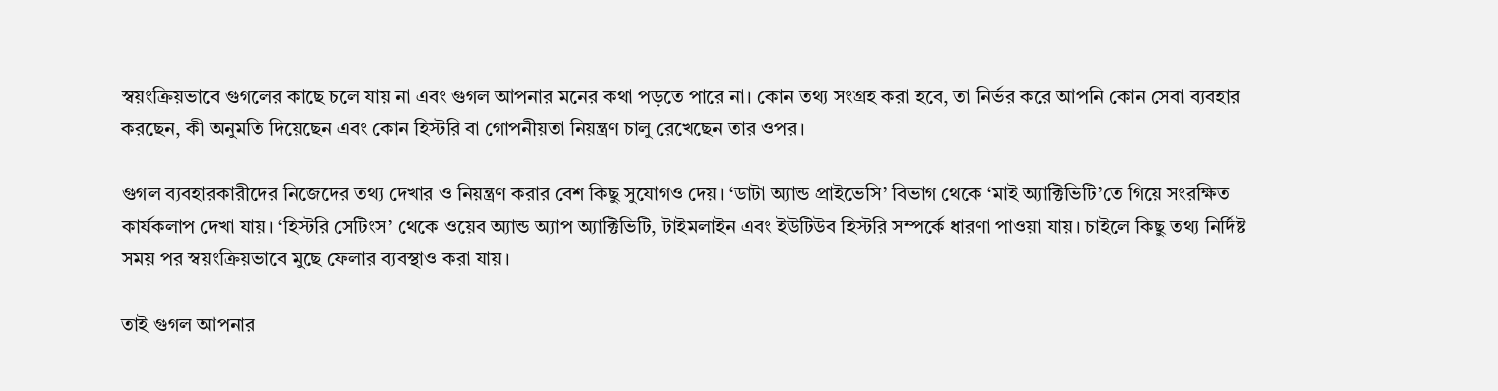স্বয়ংক্রিয়ভাবে গুগলের কাছে চলে যায় না এবং গুগল আপনার মনের কথা পড়তে পারে না। কোন তথ্য সংগ্রহ করা হবে, তা নির্ভর করে আপনি কোন সেবা ব্যবহার করছেন, কী অনুমতি দিয়েছেন এবং কোন হিস্টরি বা গোপনীয়তা নিয়ন্ত্রণ চালু রেখেছেন তার ওপর।

গুগল ব্যবহারকারীদের নিজেদের তথ্য দেখার ও নিয়ন্ত্রণ করার বেশ কিছু সুযোগও দেয়। ‘ডাটা অ্যান্ড প্রাইভেসি’ বিভাগ থেকে ‘মাই অ্যাক্টিভিটি’তে গিয়ে সংরক্ষিত কার্যকলাপ দেখা যায়। ‘হিস্টরি সেটিংস’ থেকে ওয়েব অ্যান্ড অ্যাপ অ্যাক্টিভিটি, টাইমলাইন এবং ইউটিউব হিস্টরি সম্পর্কে ধারণা পাওয়া যায়। চাইলে কিছু তথ্য নির্দিষ্ট সময় পর স্বয়ংক্রিয়ভাবে মুছে ফেলার ব্যবস্থাও করা যায়।

তাই গুগল আপনার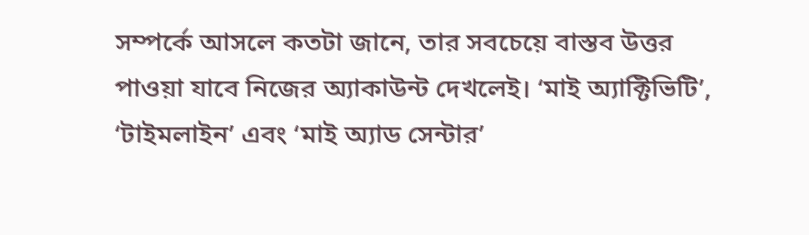সম্পর্কে আসলে কতটা জানে, তার সবচেয়ে বাস্তব উত্তর পাওয়া যাবে নিজের অ্যাকাউন্ট দেখলেই। ‘মাই অ্যাক্টিভিটি’, ‘টাইমলাইন’ এবং ‘মাই অ্যাড সেন্টার’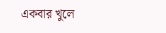একবার খুলে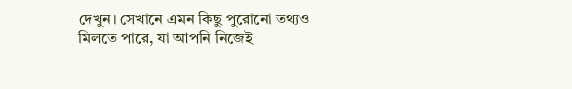দেখুন। সেখানে এমন কিছু পুরোনো তথ্যও মিলতে পারে, যা আপনি নিজেই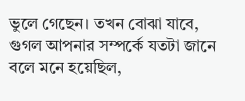ভুলে গেছেন। তখন বোঝা যাবে, গুগল আপনার সম্পর্কে যতটা জানে বলে মনে হয়েছিল,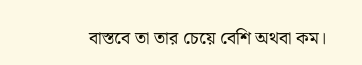বাস্তবে তা তার চেয়ে বেশি অথবা কম।